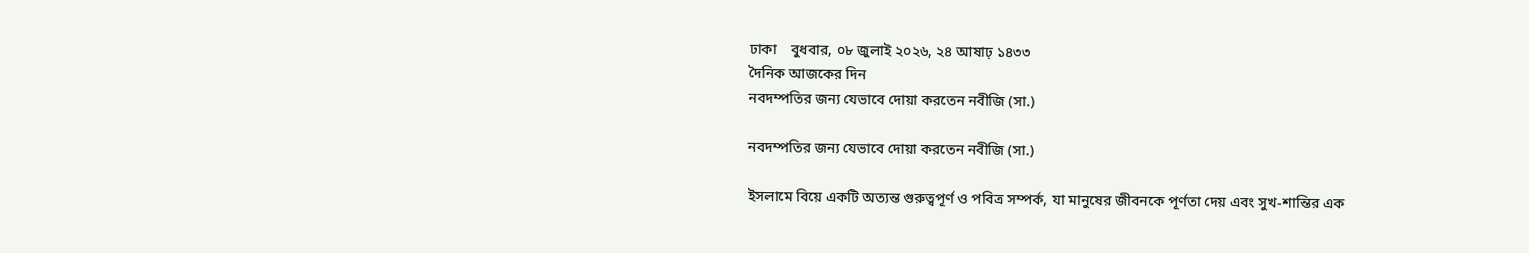ঢাকা    বুধবার, ০৮ জুলাই ২০২৬, ২৪ আষাঢ় ১৪৩৩
দৈনিক আজকের দিন
নবদম্পতির জন্য যেভাবে দোয়া করতেন নবীজি (সা.)

নবদম্পতির জন্য যেভাবে দোয়া করতেন নবীজি (সা.)

ইসলামে বিয়ে একটি অত্যন্ত গুরুত্বপূর্ণ ও পবিত্র সম্পর্ক, যা মানুষের জীবনকে পূর্ণতা দেয় এবং সুখ-শান্তির এক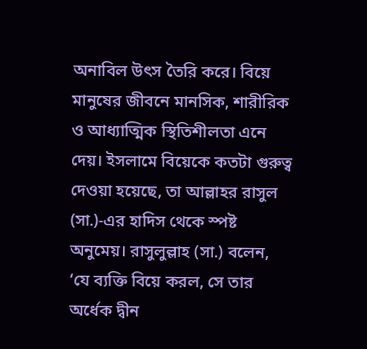অনাবিল উৎস তৈরি করে। বিয়ে মানুষের জীবনে মানসিক, শারীরিক ও আধ্যাত্মিক স্থিতিশীলতা এনে দেয়। ইসলামে বিয়েকে কতটা গুরুত্ব দেওয়া হয়েছে, তা আল্লাহর রাসুল (সা.)-এর হাদিস থেকে স্পষ্ট অনুমেয়। রাসুলুল্লাহ (সা.) বলেন, ‘যে ব্যক্তি বিয়ে করল, সে তার অর্ধেক দ্বীন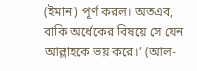(ইমান) পূর্ণ করল। অতএব, বাকি অর্ধেকের বিষয়ে সে যেন আল্লাহকে ভয় করে।’ (আল-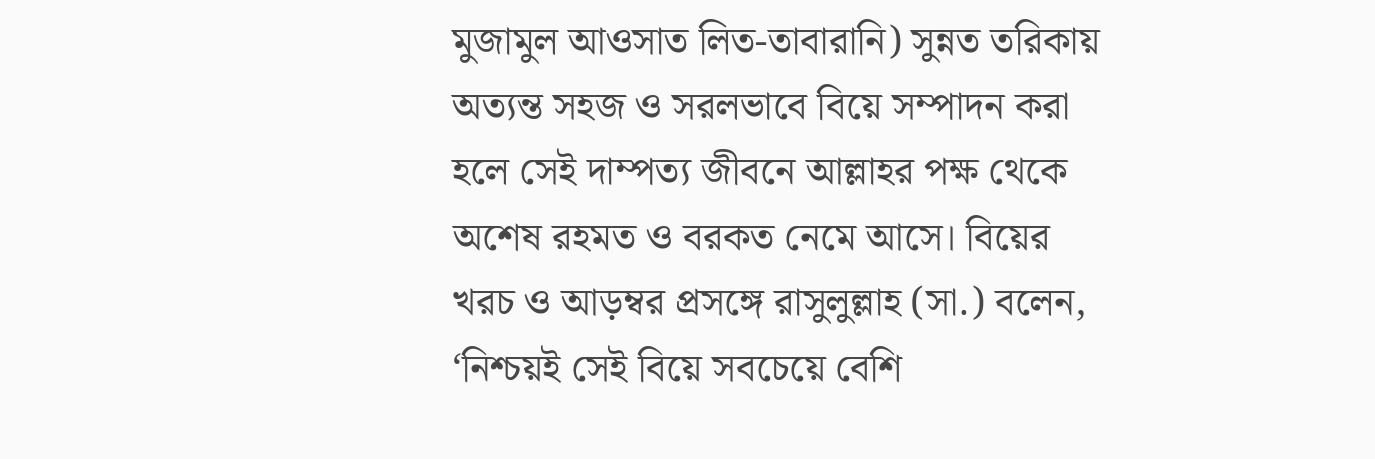মুজামুল আওসাত লিত-তাবারানি) সুন্নত তরিকায় অত্যন্ত সহজ ও সরলভাবে বিয়ে সম্পাদন করা হলে সেই দাম্পত্য জীবনে আল্লাহর পক্ষ থেকে অশেষ রহমত ও বরকত নেমে আসে। বিয়ের খরচ ও আড়ম্বর প্রসঙ্গে রাসুলুল্লাহ (সা.) বলেন, ‘নিশ্চয়ই সেই বিয়ে সবচেয়ে বেশি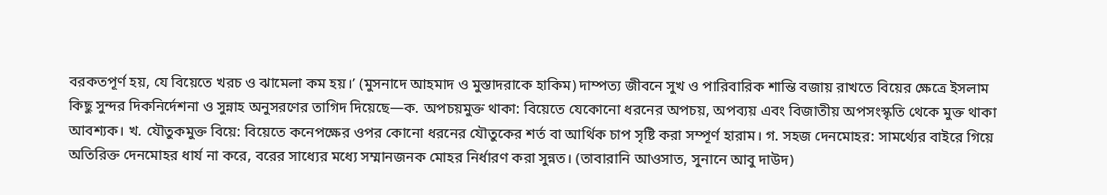বরকতপূর্ণ হয়, যে বিয়েতে খরচ ও ঝামেলা কম হয়।’ (মুসনাদে আহমাদ ও মুস্তাদরাকে হাকিম) দাম্পত্য জীবনে সুখ ও পারিবারিক শান্তি বজায় রাখতে বিয়ের ক্ষেত্রে ইসলাম কিছু সুন্দর দিকনির্দেশনা ও সুন্নাহ অনুসরণের তাগিদ দিয়েছে—ক. অপচয়মুক্ত থাকা: বিয়েতে যেকোনো ধরনের অপচয়, অপব্যয় এবং বিজাতীয় অপসংস্কৃতি থেকে মুক্ত থাকা আবশ্যক। খ. যৌতুকমুক্ত বিয়ে: বিয়েতে কনেপক্ষের ওপর কোনো ধরনের যৌতুকের শর্ত বা আর্থিক চাপ সৃষ্টি করা সম্পূর্ণ হারাম। গ. সহজ দেনমোহর: সামর্থ্যের বাইরে গিয়ে অতিরিক্ত দেনমোহর ধার্য না করে, বরের সাধ্যের মধ্যে সম্মানজনক মোহর নির্ধারণ করা সুন্নত। (তাবারানি আওসাত, সুনানে আবু দাউদ)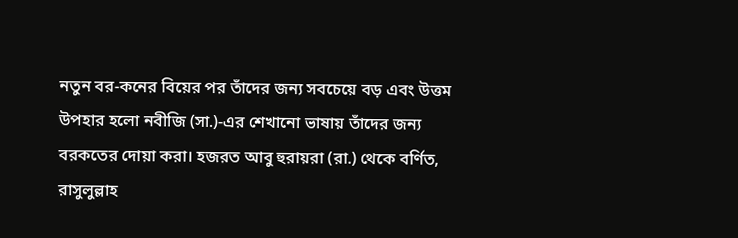নতুন বর-কনের বিয়ের পর তাঁদের জন্য সবচেয়ে বড় এবং উত্তম উপহার হলো নবীজি (সা.)-এর শেখানো ভাষায় তাঁদের জন্য বরকতের দোয়া করা। হজরত আবু হুরায়রা (রা.) থেকে বর্ণিত, রাসুলুল্লাহ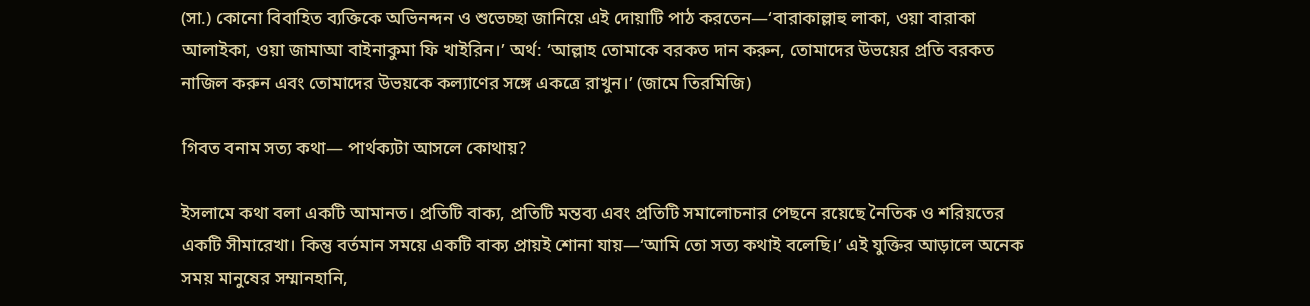(সা.) কোনো বিবাহিত ব্যক্তিকে অভিনন্দন ও শুভেচ্ছা জানিয়ে এই দোয়াটি পাঠ করতেন—‘বারাকাল্লাহু লাকা, ওয়া বারাকা আলাইকা, ওয়া জামাআ বাইনাকুমা ফি খাইরিন।’ অর্থ: ‘আল্লাহ তোমাকে বরকত দান করুন, তোমাদের উভয়ের প্রতি বরকত নাজিল করুন এবং তোমাদের উভয়কে কল্যাণের সঙ্গে একত্রে রাখুন।’ (জামে তিরমিজি)

গিবত বনাম সত্য কথা— পার্থক্যটা আসলে কোথায়?

ইসলামে কথা বলা একটি আমানত। প্রতিটি বাক্য, প্রতিটি মন্তব্য এবং প্রতিটি সমালোচনার পেছনে রয়েছে নৈতিক ও শরিয়তের একটি সীমারেখা। কিন্তু বর্তমান সময়ে একটি বাক্য প্রায়ই শোনা যায়—‘আমি তো সত্য কথাই বলেছি।’ এই যুক্তির আড়ালে অনেক সময় মানুষের সম্মানহানি,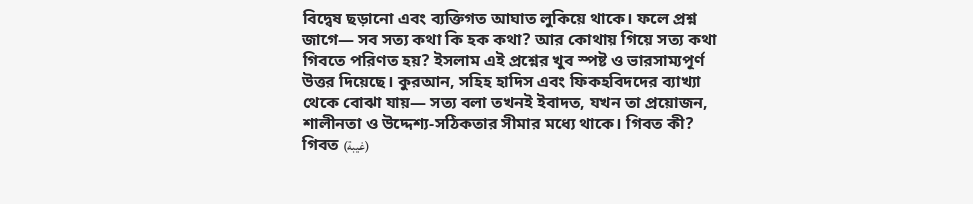বিদ্বেষ ছড়ানো এবং ব্যক্তিগত আঘাত লুকিয়ে থাকে। ফলে প্রশ্ন জাগে— সব সত্য কথা কি হক কথা? আর কোথায় গিয়ে সত্য কথা গিবতে পরিণত হয়? ইসলাম এই প্রশ্নের খুব স্পষ্ট ও ভারসাম্যপূর্ণ উত্তর দিয়েছে। কুরআন, সহিহ হাদিস এবং ফিকহবিদদের ব্যাখ্যা থেকে বোঝা যায়— সত্য বলা তখনই ইবাদত, যখন তা প্রয়োজন, শালীনতা ও উদ্দেশ্য-সঠিকতার সীমার মধ্যে থাকে। গিবত কী? গিবত (غيبة)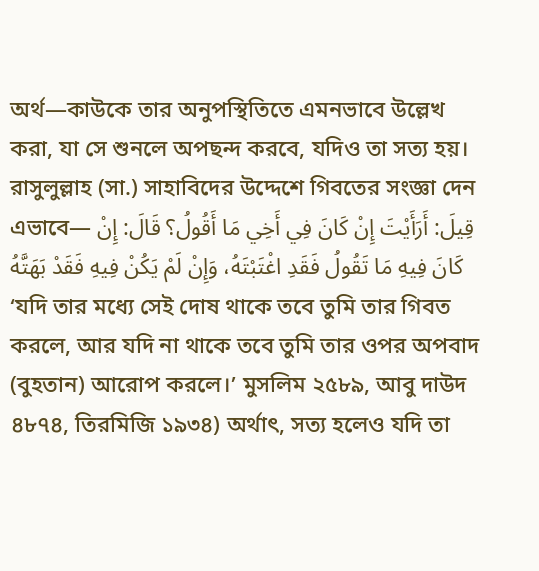অর্থ—কাউকে তার অনুপস্থিতিতে এমনভাবে উল্লেখ করা, যা সে শুনলে অপছন্দ করবে, যদিও তা সত্য হয়। রাসুলুল্লাহ (সা.) সাহাবিদের উদ্দেশে গিবতের সংজ্ঞা দেন এভাবে— قِيلَ: أَرَأَيْتَ إِنْ كَانَ فِي أَخِي مَا أَقُولُ؟ قَالَ: إِنْ كَانَ فِيهِ مَا تَقُولُ فَقَدِ اغْتَبْتَهُ، وَإِنْ لَمْ يَكُنْ فِيهِ فَقَدْ بَهَتَّهُ ‘যদি তার মধ্যে সেই দোষ থাকে তবে তুমি তার গিবত করলে, আর যদি না থাকে তবে তুমি তার ওপর অপবাদ (বুহতান) আরোপ করলে।’ মুসলিম ২৫৮৯, আবু দাউদ ৪৮৭৪, তিরমিজি ১৯৩৪) অর্থাৎ, সত্য হলেও যদি তা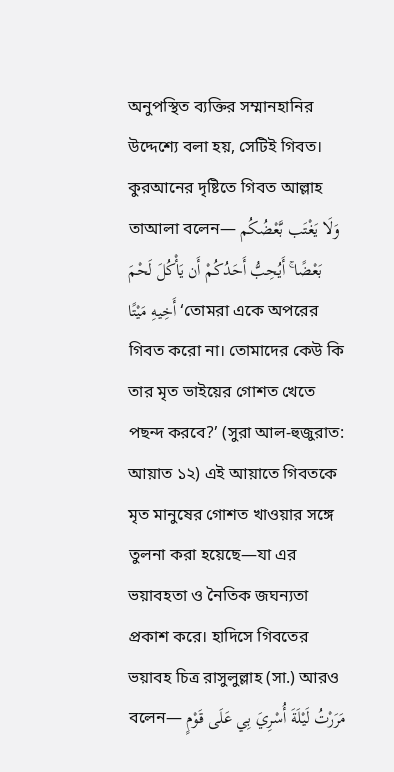অনুপস্থিত ব্যক্তির সম্মানহানির উদ্দেশ্যে বলা হয়, সেটিই গিবত। কুরআনের দৃষ্টিতে গিবত আল্লাহ তাআলা বলেন— وَلَا يَغْتَب بَّعْضُكُم بَعْضًا ۚ أَيُحِبُّ أَحَدُكُمْ أَن يَأْكُلَ لَحْمَ أَخِيهِ مَيْتًا ‘তোমরা একে অপরের গিবত করো না। তোমাদের কেউ কি তার মৃত ভাইয়ের গোশত খেতে পছন্দ করবে?’ (সুরা আল-হুজুরাত: আয়াত ১২) এই আয়াতে গিবতকে মৃত মানুষের গোশত খাওয়ার সঙ্গে তুলনা করা হয়েছে—যা এর ভয়াবহতা ও নৈতিক জঘন্যতা প্রকাশ করে। হাদিসে গিবতের ভয়াবহ চিত্র রাসুলুল্লাহ (সা.) আরও বলেন— مَرَرْتُ لَيْلَةَ أُسْرِيَ بِي عَلَى قَوْمٍ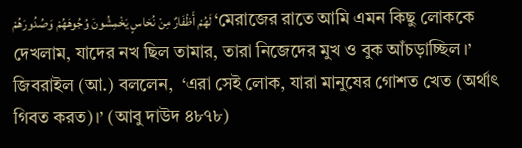لَهُمْ أَظْفَارٌ مِنْ نُحَاسٍ يَخْمِشُونَ وُجُوهَهُمْ وَصُدُورَهُمْ ‘মেরাজের রাতে আমি এমন কিছু লোককে দেখলাম, যাদের নখ ছিল তামার, তারা নিজেদের মুখ ও বুক আঁচড়াচ্ছিল।’ জিবরাইল (আ.) বললেন,  ‘এরা সেই লোক, যারা মানুষের গোশত খেত (অর্থাৎ গিবত করত)।’ (আবু দাউদ ৪৮৭৮)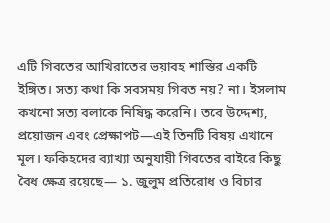এটি গিবতের আখিরাতের ভয়াবহ শাস্তির একটি ইঙ্গিত। সত্য কথা কি সবসময় গিবত নয়? না। ইসলাম কখনো সত্য বলাকে নিষিদ্ধ করেনি। তবে উদ্দেশ্য, প্রয়োজন এবং প্রেক্ষাপট—এই তিনটি বিষয় এখানে মূল। ফকিহদের ব্যাখ্যা অনুযায়ী গিবতের বাইরে কিছু বৈধ ক্ষেত্র রয়েছে— ১. জুলুম প্রতিরোধ ও বিচার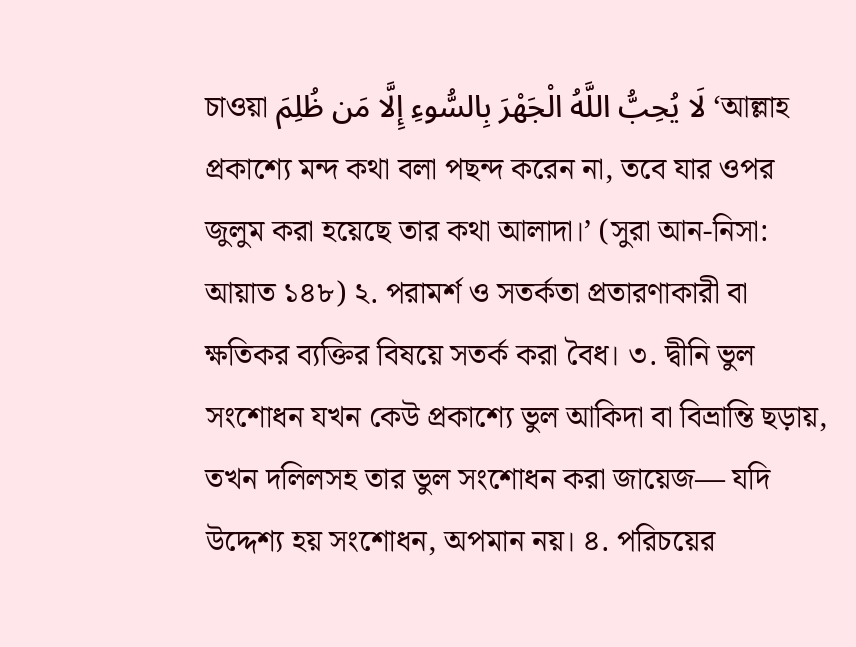চাওয়া لَا يُحِبُّ اللَّهُ الْجَهْرَ بِالسُّوءِ إِلَّا مَن ظُلِمَ ‘আল্লাহ প্রকাশ্যে মন্দ কথা বলা পছন্দ করেন না, তবে যার ওপর জুলুম করা হয়েছে তার কথা আলাদা।’ (সুরা আন-নিসা: আয়াত ১৪৮) ২. পরামর্শ ও সতর্কতা প্রতারণাকারী বা ক্ষতিকর ব্যক্তির বিষয়ে সতর্ক করা বৈধ। ৩. দ্বীনি ভুল সংশোধন যখন কেউ প্রকাশ্যে ভুল আকিদা বা বিভ্রান্তি ছড়ায়, তখন দলিলসহ তার ভুল সংশোধন করা জায়েজ— যদি উদ্দেশ্য হয় সংশোধন, অপমান নয়। ৪. পরিচয়ের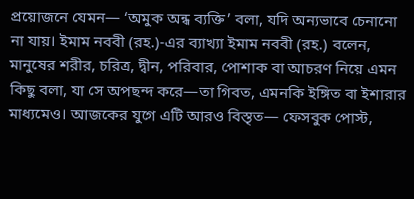প্রয়োজনে যেমন— ‘অমুক অন্ধ ব্যক্তি’ বলা, যদি অন্যভাবে চেনানো না যায়। ইমাম নববী (রহ.)-এর ব্যাখ্যা ইমাম নববী (রহ.) বলেন, মানুষের শরীর, চরিত্র, দ্বীন, পরিবার, পোশাক বা আচরণ নিয়ে এমন কিছু বলা, যা সে অপছন্দ করে—তা গিবত, এমনকি ইঙ্গিত বা ইশারার মাধ্যমেও। আজকের যুগে এটি আরও বিস্তৃত— ফেসবুক পোস্ট,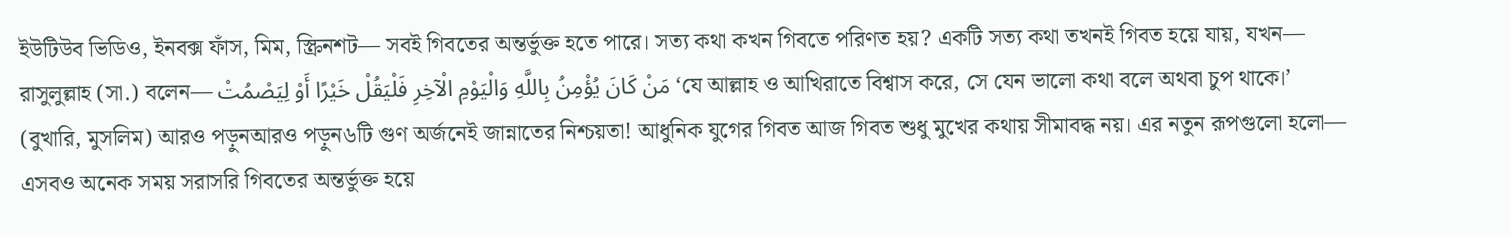ইউটিউব ভিডিও, ইনবক্স ফাঁস, মিম, স্ক্রিনশট— সবই গিবতের অন্তর্ভুক্ত হতে পারে। সত্য কথা কখন গিবতে পরিণত হয়? একটি সত্য কথা তখনই গিবত হয়ে যায়, যখন— রাসুলুল্লাহ (সা.) বলেন— مَنْ كَانَ يُؤْمِنُ بِاللَّهِ وَالْيَوْمِ الْآخِرِ فَلْيَقُلْ خَيْرًا أَوْ لِيَصْمُتْ ‘যে আল্লাহ ও আখিরাতে বিশ্বাস করে, সে যেন ভালো কথা বলে অথবা চুপ থাকে।’ (বুখারি, মুসলিম) আরও পড়ুনআরও পড়ুন৬টি গুণ অর্জনেই জান্নাতের নিশ্চয়তা! আধুনিক যুগের গিবত আজ গিবত শুধু মুখের কথায় সীমাবদ্ধ নয়। এর নতুন রূপগুলো হলো— এসবও অনেক সময় সরাসরি গিবতের অন্তর্ভুক্ত হয়ে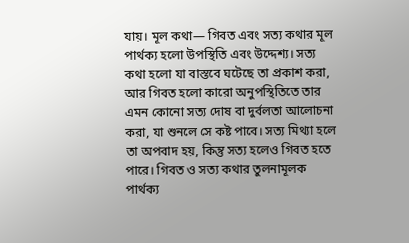যায়। মূল কথা— গিবত এবং সত্য কথার মূল পার্থক্য হলো উপস্থিতি এবং উদ্দেশ্য। সত্য কথা হলো যা বাস্তবে ঘটেছে তা প্রকাশ করা, আর গিবত হলো কারো অনুপস্থিতিতে তার এমন কোনো সত্য দোষ বা দুর্বলতা আলোচনা করা, যা শুনলে সে কষ্ট পাবে। সত্য মিথ্যা হলে তা অপবাদ হয়, কিন্তু সত্য হলেও গিবত হতে পারে। গিবত ও সত্য কথার তুলনামূলক পার্থক্য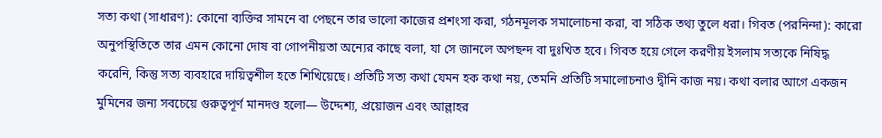সত্য কথা (সাধারণ): কোনো ব্যক্তির সামনে বা পেছনে তার ভালো কাজের প্রশংসা করা, গঠনমূলক সমালোচনা করা, বা সঠিক তথ্য তুলে ধরা। গিবত (পরনিন্দা): কারো অনুপস্থিতিতে তার এমন কোনো দোষ বা গোপনীয়তা অন্যের কাছে বলা, যা সে জানলে অপছন্দ বা দুঃখিত হবে। গিবত হয়ে গেলে করণীয় ইসলাম সত্যকে নিষিদ্ধ করেনি, কিন্তু সত্য ব্যবহারে দায়িত্বশীল হতে শিখিয়েছে। প্রতিটি সত্য কথা যেমন হক কথা নয়, তেমনি প্রতিটি সমালোচনাও দ্বীনি কাজ নয়। কথা বলার আগে একজন মুমিনের জন্য সবচেয়ে গুরুত্বপূর্ণ মানদণ্ড হলো— উদ্দেশ্য, প্রয়োজন এবং আল্লাহর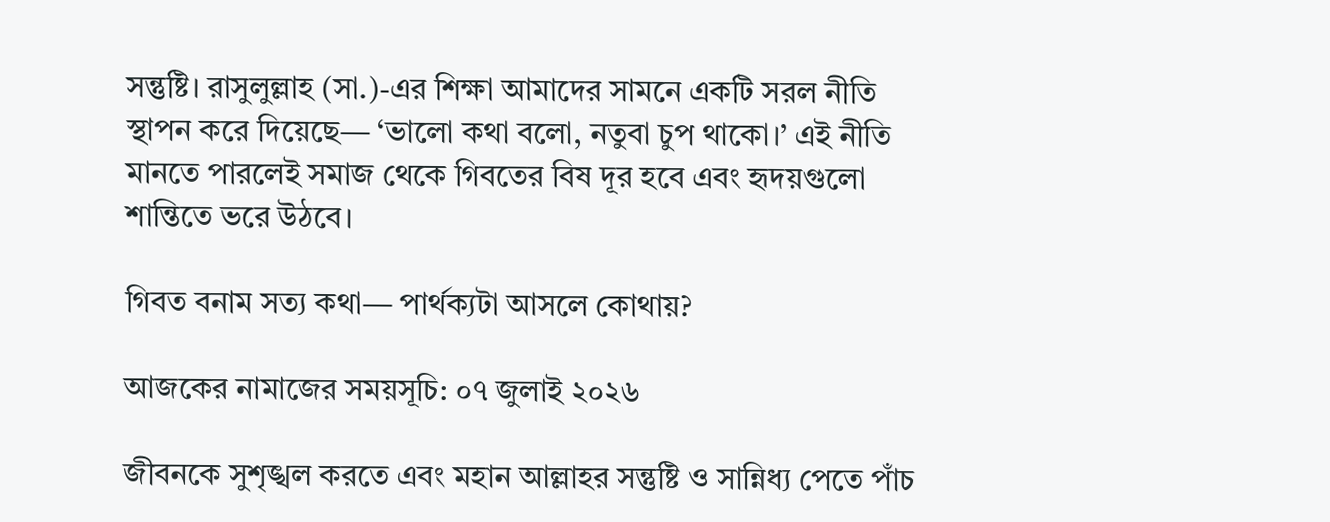সন্তুষ্টি। রাসুলুল্লাহ (সা.)-এর শিক্ষা আমাদের সামনে একটি সরল নীতি স্থাপন করে দিয়েছে— ‘ভালো কথা বলো, নতুবা চুপ থাকো।’ এই নীতি মানতে পারলেই সমাজ থেকে গিবতের বিষ দূর হবে এবং হৃদয়গুলো শান্তিতে ভরে উঠবে।

গিবত বনাম সত্য কথা— পার্থক্যটা আসলে কোথায়?

আজকের নামাজের সময়সূচি: ০৭ জুলাই ২০২৬

জীবনকে সুশৃঙ্খল করতে এবং মহান আল্লাহর সন্তুষ্টি ও সান্নিধ্য পেতে পাঁচ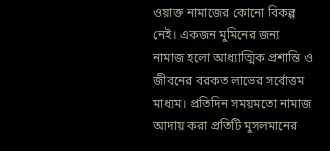ওয়াক্ত নামাজের কোনো বিকল্প নেই। একজন মুমিনের জন্য নামাজ হলো আধ্যাত্মিক প্রশান্তি ও জীবনের বরকত লাভের সর্বোত্তম মাধ্যম। প্রতিদিন সময়মতো নামাজ আদায় করা প্রতিটি মুসলমানের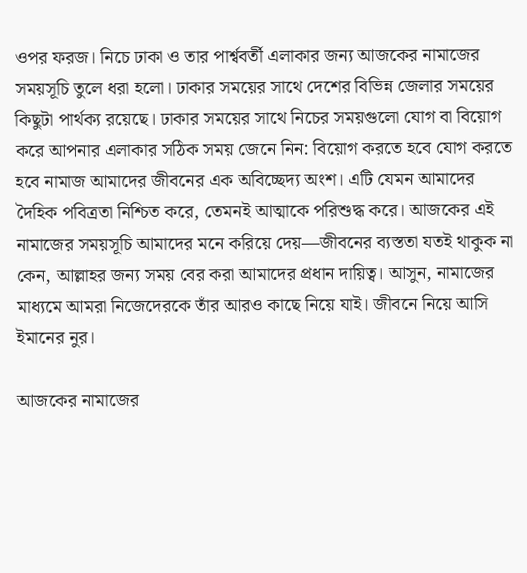ওপর ফরজ। নিচে ঢাকা ও তার পার্শ্ববর্তী এলাকার জন্য আজকের নামাজের সময়সূচি তুলে ধরা হলো। ঢাকার সময়ের সাথে দেশের বিভিন্ন জেলার সময়ের কিছুটা পার্থক্য রয়েছে। ঢাকার সময়ের সাথে নিচের সময়গুলো যোগ বা বিয়োগ করে আপনার এলাকার সঠিক সময় জেনে নিন: বিয়োগ করতে হবে যোগ করতে হবে নামাজ আমাদের জীবনের এক অবিচ্ছেদ্য অংশ। এটি যেমন আমাদের দৈহিক পবিত্রতা নিশ্চিত করে, তেমনই আত্মাকে পরিশুদ্ধ করে। আজকের এই নামাজের সময়সূচি আমাদের মনে করিয়ে দেয়—জীবনের ব্যস্ততা যতই থাকুক না কেন, আল্লাহর জন্য সময় বের করা আমাদের প্রধান দায়িত্ব। আসুন, নামাজের মাধ্যমে আমরা নিজেদেরকে তাঁর আরও কাছে নিয়ে যাই। জীবনে নিয়ে আসি ইমানের নুর।

আজকের নামাজের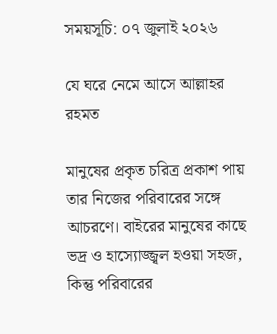সময়সূচি: ০৭ জুলাই ২০২৬

যে ঘরে নেমে আসে আল্লাহর রহমত

মানুষের প্রকৃত চরিত্র প্রকাশ পায় তার নিজের পরিবারের সঙ্গে আচরণে। বাইরের মানুষের কাছে ভদ্র ও হাস্যোজ্জ্বল হওয়া সহজ, কিন্তু পরিবারের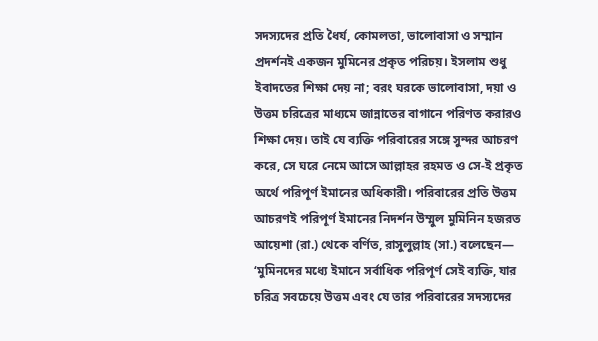সদস্যদের প্রতি ধৈর্য, কোমলতা, ভালোবাসা ও সম্মান প্রদর্শনই একজন মুমিনের প্রকৃত পরিচয়। ইসলাম শুধু ইবাদতের শিক্ষা দেয় না; বরং ঘরকে ভালোবাসা, দয়া ও উত্তম চরিত্রের মাধ্যমে জান্নাতের বাগানে পরিণত করারও শিক্ষা দেয়। তাই যে ব্যক্তি পরিবারের সঙ্গে সুন্দর আচরণ করে, সে ঘরে নেমে আসে আল্লাহর রহমত ও সে-ই প্রকৃত অর্থে পরিপূর্ণ ইমানের অধিকারী। পরিবারের প্রতি উত্তম আচরণই পরিপূর্ণ ইমানের নিদর্শন উম্মুল মুমিনিন হজরত আয়েশা (রা.) থেকে বর্ণিত, রাসুলুল্লাহ (সা.) বলেছেন— ‘মুমিনদের মধ্যে ইমানে সর্বাধিক পরিপূর্ণ সেই ব্যক্তি, যার চরিত্র সবচেয়ে উত্তম এবং যে তার পরিবারের সদস্যদের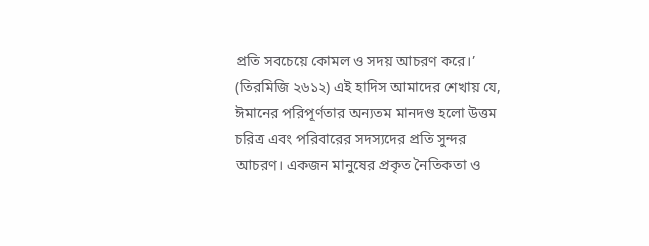প্রতি সবচেয়ে কোমল ও সদয় আচরণ করে।’ (তিরমিজি ২৬১২) এই হাদিস আমাদের শেখায় যে, ঈমানের পরিপূর্ণতার অন্যতম মানদণ্ড হলো উত্তম চরিত্র এবং পরিবারের সদস্যদের প্রতি সুন্দর আচরণ। একজন মানুষের প্রকৃত নৈতিকতা ও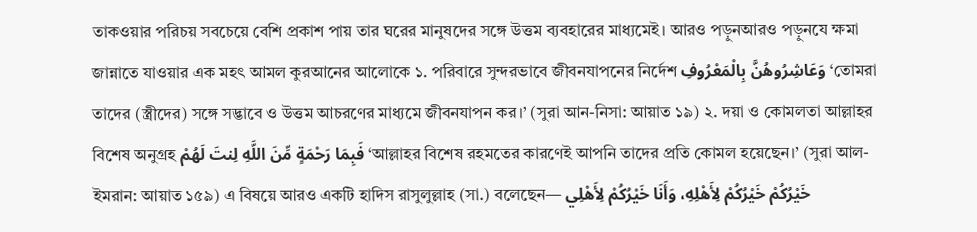তাকওয়ার পরিচয় সবচেয়ে বেশি প্রকাশ পায় তার ঘরের মানুষদের সঙ্গে উত্তম ব্যবহারের মাধ্যমেই। আরও পড়ুনআরও পড়ুনযে ক্ষমা জান্নাতে যাওয়ার এক মহৎ আমল কুরআনের আলোকে ১. পরিবারে সুন্দরভাবে জীবনযাপনের নির্দেশ وَعَاشِرُوهُنَّ بِالْمَعْرُوفِ ‘তোমরা তাদের (স্ত্রীদের) সঙ্গে সদ্ভাবে ও উত্তম আচরণের মাধ্যমে জীবনযাপন কর।’ (সুরা আন-নিসা: আয়াত ১৯) ২. দয়া ও কোমলতা আল্লাহর বিশেষ অনুগ্রহ فَبِمَا رَحْمَةٍ مِّنَ اللَّهِ لِنتَ لَهُمْ ‘আল্লাহর বিশেষ রহমতের কারণেই আপনি তাদের প্রতি কোমল হয়েছেন।’ (সুরা আল-ইমরান: আয়াত ১৫৯) এ বিষয়ে আরও একটি হাদিস রাসুলুল্লাহ (সা.) বলেছেন— خَيْرُكُمْ خَيْرُكُمْ لِأَهْلِهِ، وَأَنَا خَيْرُكُمْ لِأَهْلِي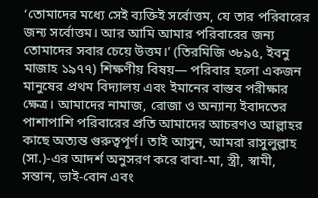‘তোমাদের মধ্যে সেই ব্যক্তিই সর্বোত্তম, যে তার পরিবারের জন্য সর্বোত্তম। আর আমি আমার পরিবারের জন্য তোমাদের সবার চেয়ে উত্তম।’ (তিরমিজি ৩৮৯৫, ইবনু মাজাহ ১৯৭৭) শিক্ষণীয় বিষয়— পরিবার হলো একজন মানুষের প্রথম বিদ্যালয় এবং ইমানের বাস্তব পরীক্ষার ক্ষেত্র। আমাদের নামাজ, রোজা ও অন্যান্য ইবাদতের পাশাপাশি পরিবারের প্রতি আমাদের আচরণও আল্লাহর কাছে অত্যন্ত গুরুত্বপূর্ণ। তাই আসুন, আমরা রাসুলুল্লাহ (সা.)-এর আদর্শ অনুসরণ করে বাবা-মা, স্ত্রী, স্বামী, সন্তান, ভাই-বোন এবং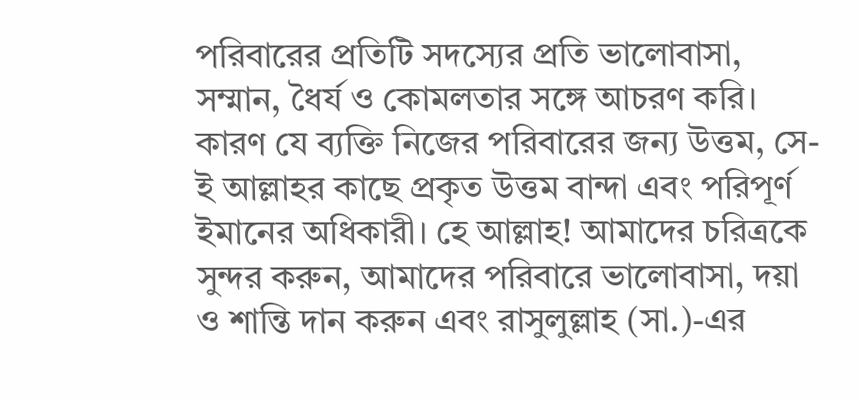পরিবারের প্রতিটি সদস্যের প্রতি ভালোবাসা, সম্মান, ধৈর্য ও কোমলতার সঙ্গে আচরণ করি। কারণ যে ব্যক্তি নিজের পরিবারের জন্য উত্তম, সে-ই আল্লাহর কাছে প্রকৃত উত্তম বান্দা এবং পরিপূর্ণ ইমানের অধিকারী। হে আল্লাহ! আমাদের চরিত্রকে সুন্দর করুন, আমাদের পরিবারে ভালোবাসা, দয়া ও শান্তি দান করুন এবং রাসুলুল্লাহ (সা.)-এর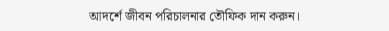আদর্শে জীবন পরিচালনার তৌফিক দান করুন।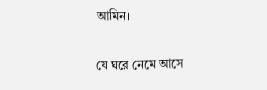আমিন।

যে ঘরে নেমে আসে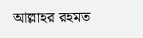আল্লাহর রহমত